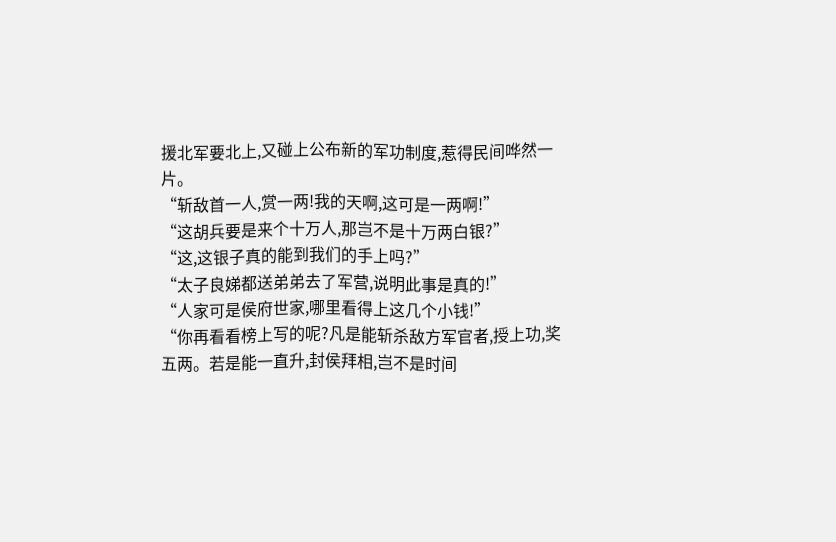援北军要北上,又碰上公布新的军功制度,惹得民间哗然一片。
“斩敌首一人,赏一两!我的天啊,这可是一两啊!”
“这胡兵要是来个十万人,那岂不是十万两白银?”
“这,这银子真的能到我们的手上吗?”
“太子良娣都送弟弟去了军营,说明此事是真的!”
“人家可是侯府世家,哪里看得上这几个小钱!”
“你再看看榜上写的呢?凡是能斩杀敌方军官者,授上功,奖五两。若是能一直升,封侯拜相,岂不是时间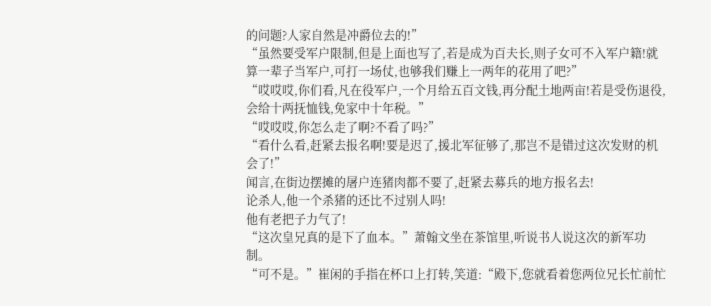的问题?人家自然是冲爵位去的!”
“虽然要受军户限制,但是上面也写了,若是成为百夫长,则子女可不入军户籍!就算一辈子当军户,可打一场仗,也够我们赚上一两年的花用了吧?”
“哎哎哎,你们看,凡在役军户,一个月给五百文钱,再分配土地两亩!若是受伤退役,会给十两抚恤钱,免家中十年税。”
“哎哎哎,你怎么走了啊?不看了吗?”
“看什么看,赶紧去报名啊!要是迟了,援北军征够了,那岂不是错过这次发财的机会了!”
闻言,在街边摆摊的屠户连猪肉都不要了,赶紧去募兵的地方报名去!
论杀人,他一个杀猪的还比不过别人吗!
他有老把子力气了!
“这次皇兄真的是下了血本。”萧翰文坐在茶馆里,听说书人说这次的新军功制。
“可不是。”崔闲的手指在杯口上打转,笑道:“殿下,您就看着您两位兄长忙前忙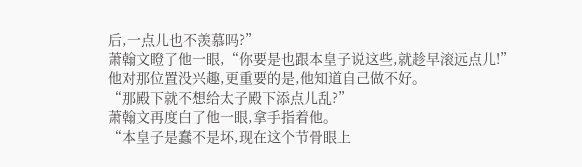后,一点儿也不羡慕吗?”
萧翰文瞪了他一眼,“你要是也跟本皇子说这些,就趁早滚远点儿!”
他对那位置没兴趣,更重要的是,他知道自己做不好。
“那殿下就不想给太子殿下添点儿乱?”
萧翰文再度白了他一眼,拿手指着他。
“本皇子是蠢不是坏,现在这个节骨眼上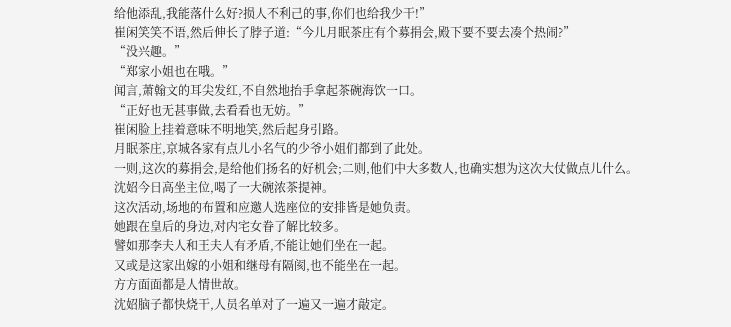给他添乱,我能落什么好?损人不利己的事,你们也给我少干!”
崔闲笑笑不语,然后伸长了脖子道:“今儿月眠茶庄有个募捐会,殿下要不要去凑个热闹?”
“没兴趣。”
“郑家小姐也在哦。”
闻言,萧翰文的耳尖发红,不自然地抬手拿起茶碗海饮一口。
“正好也无甚事做,去看看也无妨。”
崔闲脸上挂着意味不明地笑,然后起身引路。
月眠茶庄,京城各家有点儿小名气的少爷小姐们都到了此处。
一则,这次的募捐会,是给他们扬名的好机会;二则,他们中大多数人,也确实想为这次大仗做点儿什么。
沈妱今日高坐主位,喝了一大碗浓茶提神。
这次活动,场地的布置和应邀人选座位的安排皆是她负责。
她跟在皇后的身边,对内宅女眷了解比较多。
譬如那李夫人和王夫人有矛盾,不能让她们坐在一起。
又或是这家出嫁的小姐和继母有隔阂,也不能坐在一起。
方方面面都是人情世故。
沈妱脑子都快烧干,人员名单对了一遍又一遍才敲定。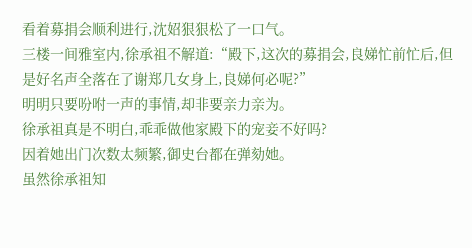看着募捐会顺利进行,沈妱狠狠松了一口气。
三楼一间雅室内,徐承祖不解道:“殿下,这次的募捐会,良娣忙前忙后,但是好名声全落在了谢郑几女身上,良娣何必呢?”
明明只要吩咐一声的事情,却非要亲力亲为。
徐承祖真是不明白,乖乖做他家殿下的宠妾不好吗?
因着她出门次数太频繁,御史台都在弹劾她。
虽然徐承祖知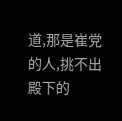道,那是崔党的人,挑不出殿下的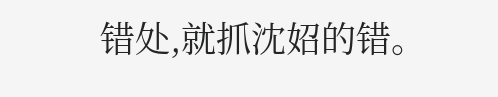错处,就抓沈妱的错。